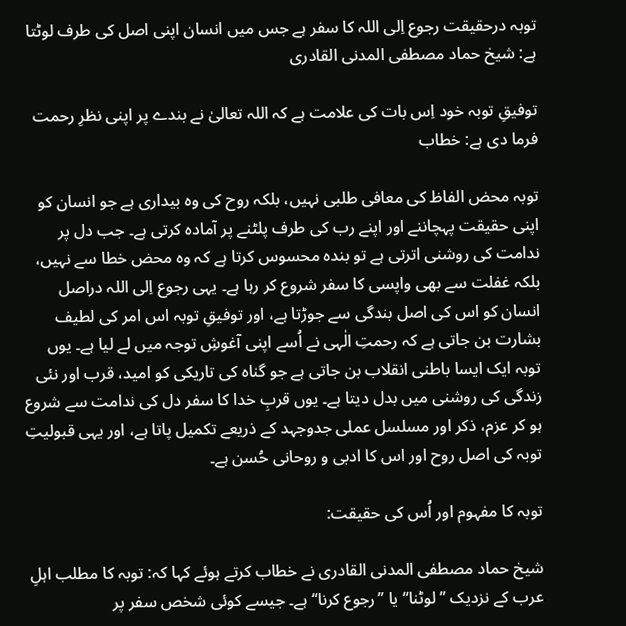توبہ درحقیقت رجوع اِلی اللہ کا سفر ہے جس میں انسان اپنی اصل کی طرف لوٹتا ہے: شیخ حماد مصطفی المدنی القادری

توفیقِ توبہ خود اِس بات کی علامت ہے کہ اللہ تعالیٰ نے بندے پر اپنی نظرِ رحمت فرما دی ہے: خطاب

توبہ محض الفاظ کی معافی طلبی نہیں، بلکہ روح کی وہ بیداری ہے جو انسان کو اپنی حقیقت پہچاننے اور اپنے رب کی طرف پلٹنے پر آمادہ کرتی ہے۔ جب دل پر ندامت کی روشنی اترتی ہے تو بندہ محسوس کرتا ہے کہ وہ محض خطا سے نہیں، بلکہ غفلت سے بھی واپسی کا سفر شروع کر رہا ہے۔ یہی رجوع اِلی اللہ دراصل انسان کو اس کی اصل بندگی سے جوڑتا ہے، اور توفیقِ توبہ اس امر کی لطیف بشارت بن جاتی ہے کہ رحمتِ الٰہی نے اُسے اپنی آغوشِ توجہ میں لے لیا ہے۔ یوں توبہ ایک ایسا باطنی انقلاب بن جاتی ہے جو گناہ کی تاریکی کو امید، قرب اور نئی زندگی کی روشنی میں بدل دیتا ہے۔ یوں قربِ خدا کا سفر دل کی ندامت سے شروع ہو کر عزم، ذکر اور مسلسل عملی جدوجہد کے ذریعے تکمیل پاتا ہے، اور یہی قبولیتِ توبہ کی اصل روح اور اس کا ادبی و روحانی حُسن ہے۔

توبہ کا مفہوم اور اُس کی حقیقت:

شیخ حماد مصطفی المدنی القادری نے خطاب کرتے ہوئے کہا کہ: توبہ کا مطلب اہلِ عرب کے نزدیک ’’لوٹنا‘‘ یا ’’رجوع کرنا‘‘ ہے۔ جیسے کوئی شخص سفر پر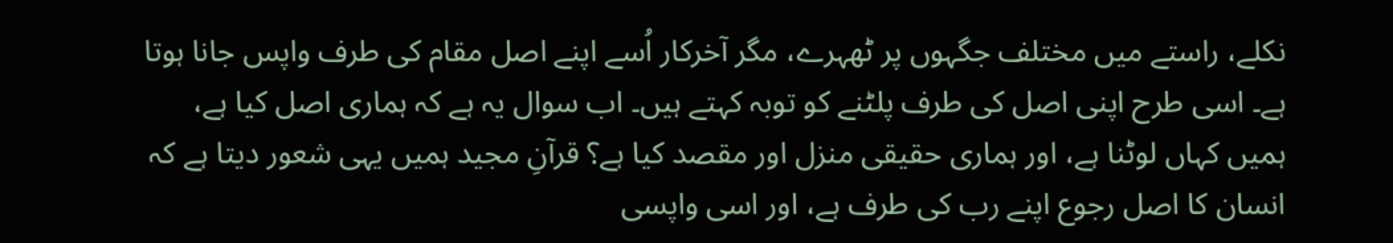نکلے، راستے میں مختلف جگہوں پر ٹھہرے، مگر آخرکار اُسے اپنے اصل مقام کی طرف واپس جانا ہوتا ہے۔ اسی طرح اپنی اصل کی طرف پلٹنے کو توبہ کہتے ہیں۔ اب سوال یہ ہے کہ ہماری اصل کیا ہے، ہمیں کہاں لوٹنا ہے، اور ہماری حقیقی منزل اور مقصد کیا ہے؟ قرآنِ مجید ہمیں یہی شعور دیتا ہے کہ انسان کا اصل رجوع اپنے رب کی طرف ہے، اور اسی واپسی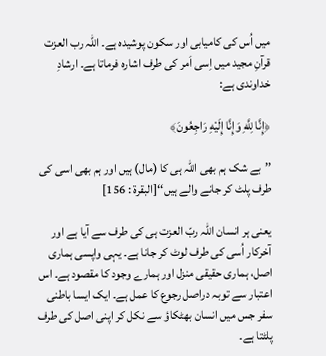میں اُس کی کامیابی اور سکون پوشیدہ ہے۔ اللہ رب العزت قرآنِ مجید میں اِسی اَمر کی طرف اشارہ فرماتا ہے۔ ارشادِ خداوندی ہے:

﴿إِنَّا لِلَّهِ وَإِنَّا إِلَيْهِ رَاجِعُونَ﴾

’’بے شک ہم بھی اللہ ہی کا (مال) ہیں اور ہم بھی اسی کی طرف پلٹ کر جانے والے ہیں‘‘[البقرة : 156]

یعنی ہر انسان اللہ ربّ العزت ہی کی طرف سے آیا ہے اور آخرکار اُسی کی طرف لوٹ کر جانا ہے۔ یہی واپسی ہماری اصل، ہماری حقیقی منزل اور ہمارے وجود کا مقصود ہے۔ اس اعتبار سے توبہ دراصل رجوع کا عمل ہے۔ ایک ایسا باطنی سفر جس میں انسان بھٹکاؤ سے نکل کر اپنی اصل کی طرف پلٹتا ہے۔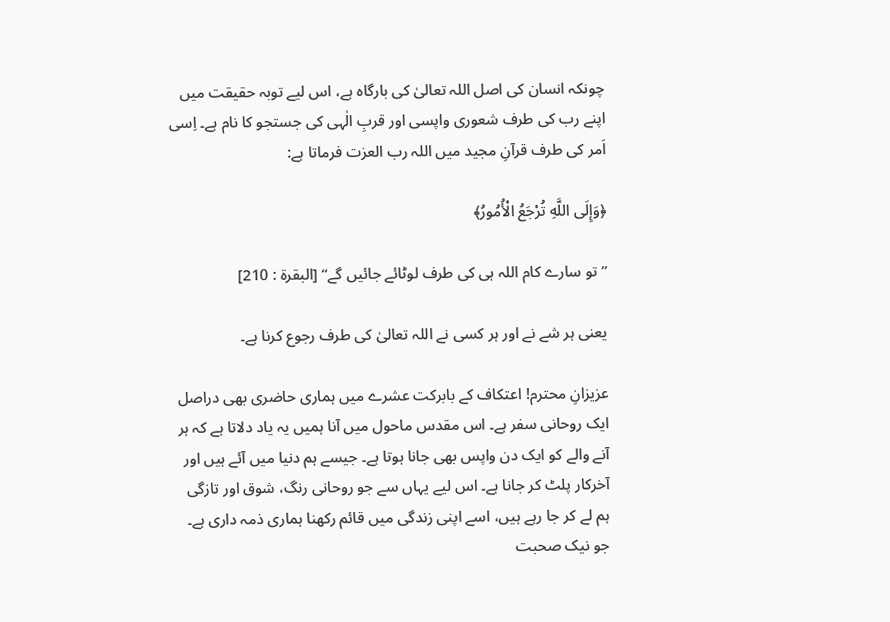چونکہ انسان کی اصل اللہ تعالیٰ کی بارگاہ ہے، اس لیے توبہ حقیقت میں اپنے رب کی طرف شعوری واپسی اور قربِ الٰہی کی جستجو کا نام ہے۔ اِسی اَمر کی طرف قرآنِ مجید میں اللہ رب العزت فرماتا ہے:

﴿وَإِلَى اللَّهِ تُرْجَعُ الْأُمُورُ﴾

’’تو سارے کام اللہ ہی کی طرف لوٹائے جائیں گے‘‘ [البقرة : 210]

یعنی ہر شے نے اور ہر کسی نے اللہ تعالیٰ کی طرف رجوع کرنا ہے۔

عزیزانِ محترم! اعتکاف کے بابرکت عشرے میں ہماری حاضری بھی دراصل ایک روحانی سفر ہے۔ اس مقدس ماحول میں آنا ہمیں یہ یاد دلاتا ہے کہ ہر آنے والے کو ایک دن واپس بھی جانا ہوتا ہے۔ جیسے ہم دنیا میں آئے ہیں اور آخرکار پلٹ کر جانا ہے۔ اس لیے یہاں سے جو روحانی رنگ، شوق اور تازگی ہم لے کر جا رہے ہیں، اسے اپنی زندگی میں قائم رکھنا ہماری ذمہ داری ہے۔ جو نیک صحبت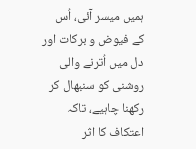ہمیں میسر آئی، اُس کے فیوض و برکات اور دل میں اُترنے والی روشنی کو سنبھال کر رکھنا چاہیے، تاکہ اعتکاف کا اثر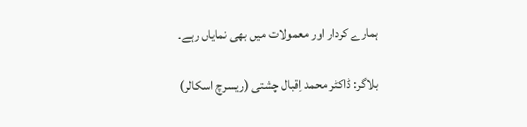ہمارے کردار اور معمولات میں بھی نمایاں رہے۔

بلاگر: ڈاکٹر محمد اِقبال چشتی (ریسرچ اسکالر)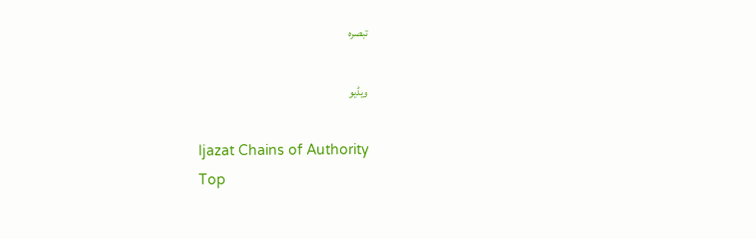تبصرہ

ویڈیو

Ijazat Chains of Authority
Top